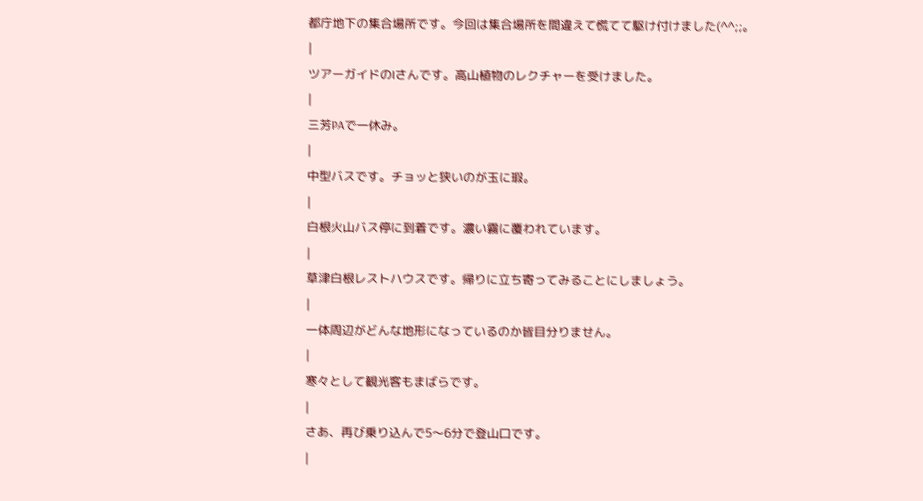都庁地下の集合場所です。今回は集合場所を間違えて慌てて駆け付けました(^^;;。
|
ツアーガイドのIさんです。高山植物のレクチャーを受けました。
|
三芳PAで一休み。
|
中型バスです。チョッと狭いのが玉に瑕。
|
白根火山バス停に到着です。濃い霧に覆われています。
|
草津白根レストハウスです。帰りに立ち寄ってみることにしましょう。
|
一体周辺がどんな地形になっているのか皆目分りません。
|
寒々として観光客もまばらです。
|
さあ、再び乗り込んで5〜6分で登山口です。
|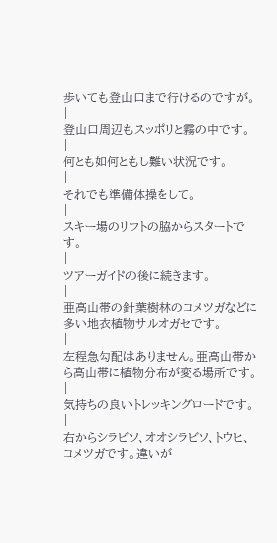歩いても登山口まで行けるのですが。
|
登山口周辺もスッポリと霧の中です。
|
何とも如何ともし難い状況です。
|
それでも準備体操をして。
|
スキー場のリフトの脇からスタートです。
|
ツアーガイドの後に続きます。
|
亜高山帯の針葉樹林のコメツガなどに多い地衣植物サルオガセです。
|
左程急勾配はありません。亜高山帯から高山帯に植物分布が変る場所です。
|
気持ちの良いトレッキングロードです。
|
右からシラビソ、オオシラビソ、トウヒ、コメツガです。違いが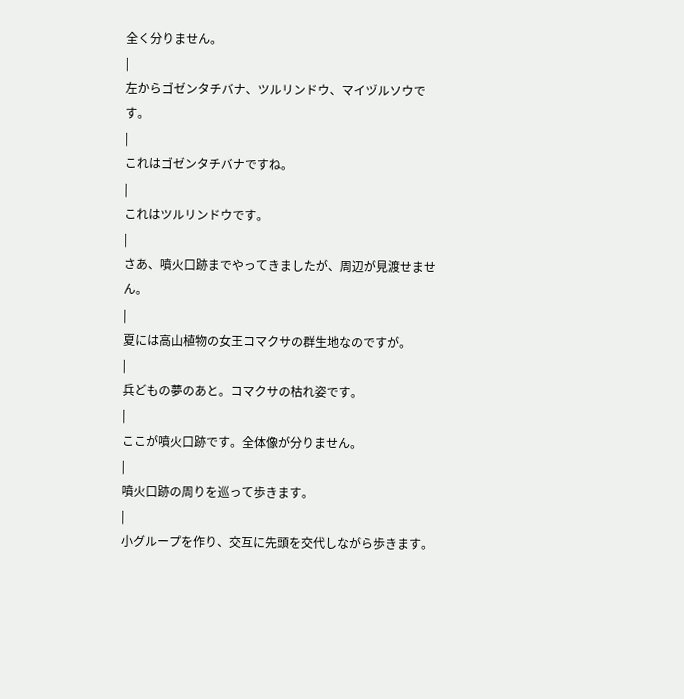全く分りません。
|
左からゴゼンタチバナ、ツルリンドウ、マイヅルソウです。
|
これはゴゼンタチバナですね。
|
これはツルリンドウです。
|
さあ、噴火口跡までやってきましたが、周辺が見渡せません。
|
夏には高山植物の女王コマクサの群生地なのですが。
|
兵どもの夢のあと。コマクサの枯れ姿です。
|
ここが噴火口跡です。全体像が分りません。
|
噴火口跡の周りを巡って歩きます。
|
小グループを作り、交互に先頭を交代しながら歩きます。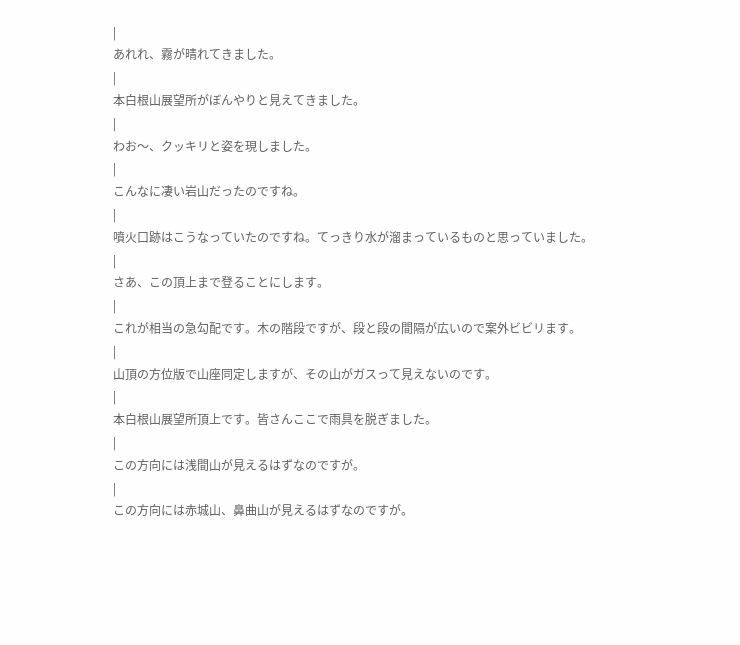|
あれれ、霧が晴れてきました。
|
本白根山展望所がぼんやりと見えてきました。
|
わお〜、クッキリと姿を現しました。
|
こんなに凄い岩山だったのですね。
|
噴火口跡はこうなっていたのですね。てっきり水が溜まっているものと思っていました。
|
さあ、この頂上まで登ることにします。
|
これが相当の急勾配です。木の階段ですが、段と段の間隔が広いので案外ビビリます。
|
山頂の方位版で山座同定しますが、その山がガスって見えないのです。
|
本白根山展望所頂上です。皆さんここで雨具を脱ぎました。
|
この方向には浅間山が見えるはずなのですが。
|
この方向には赤城山、鼻曲山が見えるはずなのですが。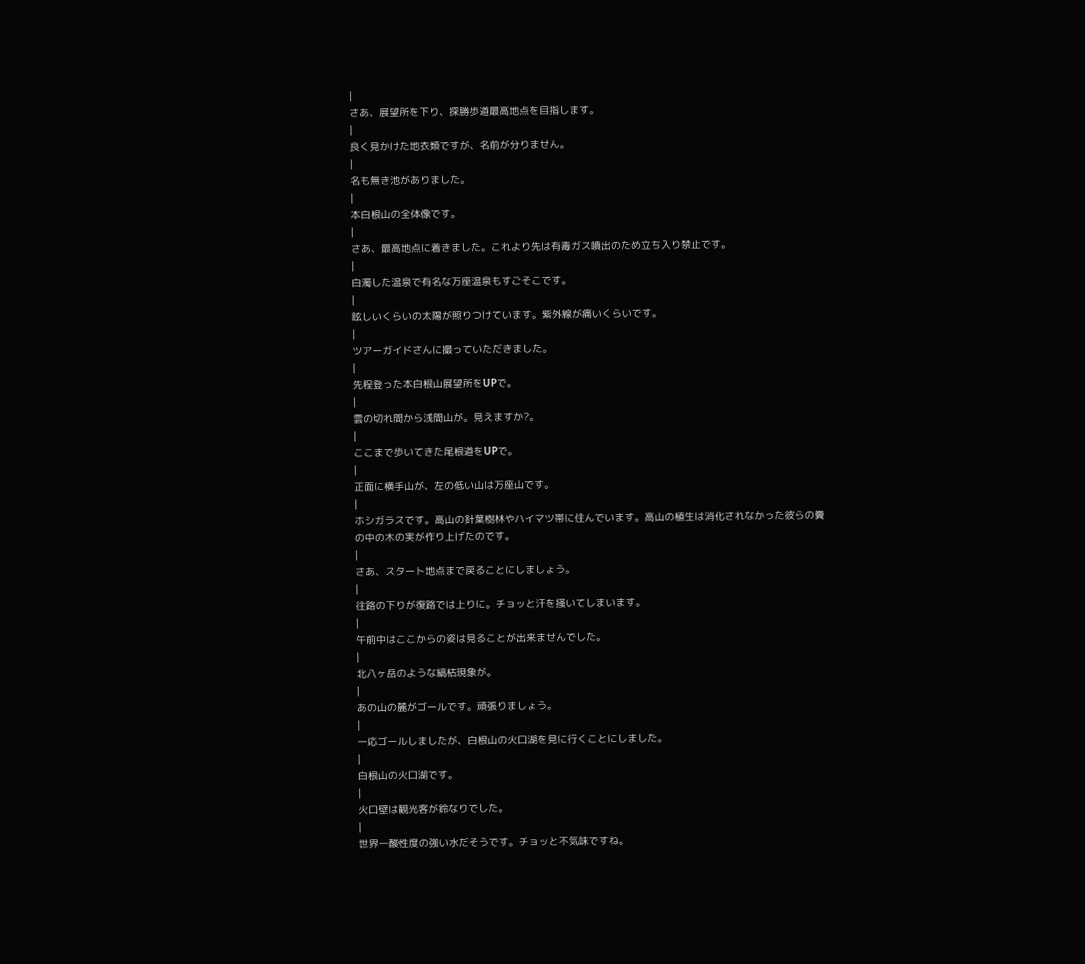|
さあ、展望所を下り、探勝歩道最高地点を目指します。
|
良く見かけた地衣類ですが、名前が分りません。
|
名も無き池がありました。
|
本白根山の全体像です。
|
さあ、最高地点に着きました。これより先は有毒ガス噴出のため立ち入り禁止です。
|
白濁した温泉で有名な万座温泉もすごそこです。
|
眩しいくらいの太陽が照りつけています。紫外線が痛いくらいです。
|
ツアーガイドさんに撮っていただきました。
|
先程登った本白根山展望所をUPで。
|
雲の切れ間から浅間山が。見えますか?。
|
ここまで歩いてきた尾根道をUPで。
|
正面に横手山が、左の低い山は万座山です。
|
ホシガラスです。高山の針葉樹林やハイマツ帯に住んでいます。高山の植生は消化されなかった彼らの糞の中の木の実が作り上げたのです。
|
さあ、スタート地点まで戻ることにしましょう。
|
往路の下りが復路では上りに。チョッと汗を掻いてしまいます。
|
午前中はここからの姿は見ることが出来ませんでした。
|
北八ヶ岳のような縞枯現象が。
|
あの山の麓がゴールです。頑張りましょう。
|
一応ゴールしましたが、白根山の火口湖を見に行くことにしました。
|
白根山の火口湖です。
|
火口壁は観光客が鈴なりでした。
|
世界一酸性度の強い水だそうです。チョッと不気味ですね。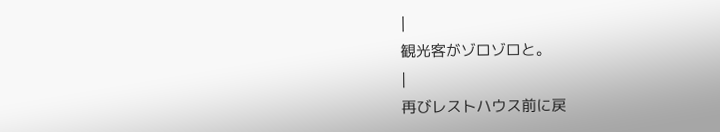|
観光客がゾロゾロと。
|
再びレストハウス前に戻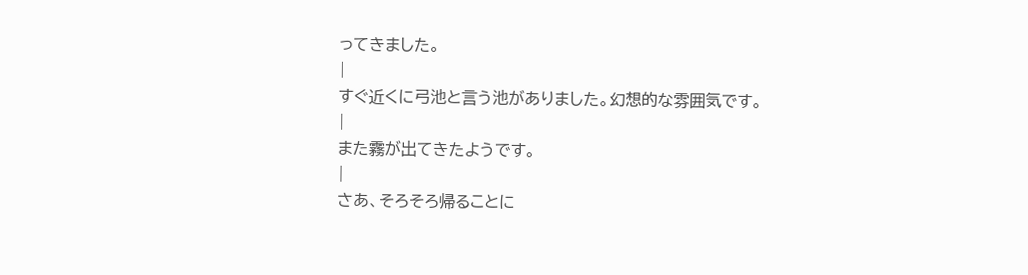ってきました。
|
すぐ近くに弓池と言う池がありました。幻想的な雰囲気です。
|
また霧が出てきたようです。
|
さあ、そろそろ帰ることに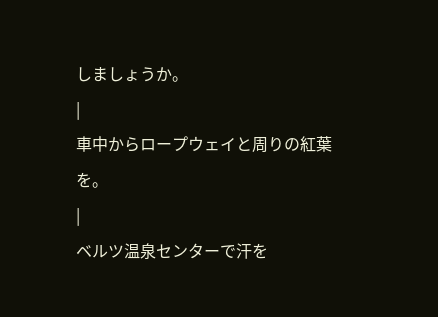しましょうか。
|
車中からロープウェイと周りの紅葉を。
|
ベルツ温泉センターで汗を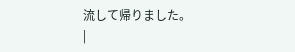流して帰りました。
|